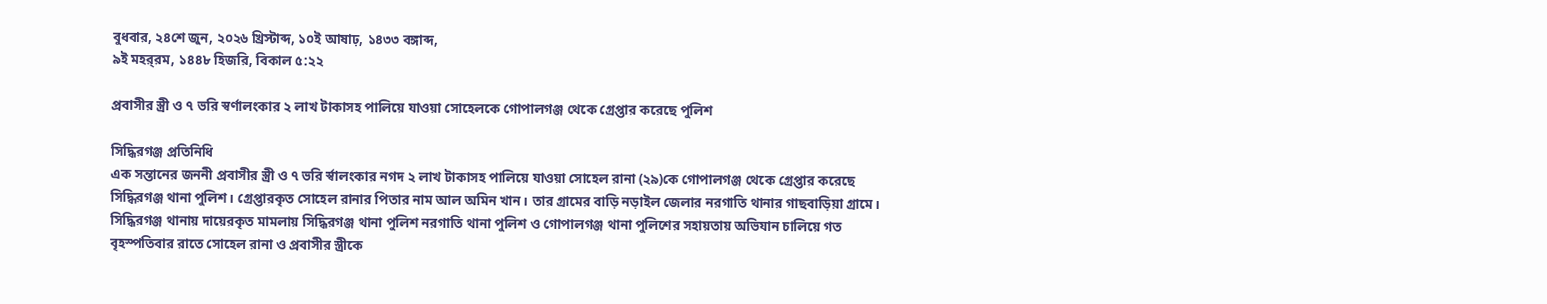বুধবার, ২৪শে জুন, ২০২৬ খ্রিস্টাব্দ, ১০ই আষাঢ়, ১৪৩৩ বঙ্গাব্দ,
৯ই মহর্‌রম, ১৪৪৮ হিজরি, বিকাল ৫:২২

প্রবাসীর স্ত্রী ও ৭ ভরি স্বর্ণালংকার ২ লাখ টাকাসহ পালিয়ে যাওয়া সোহেলকে গোপালগঞ্জ থেকে গ্রেপ্তার করেছে পুলিশ

সিদ্ধিরগঞ্জ প্রতিনিধি
এক সন্তানের জননী প্রবাসীর স্ত্রী ও ৭ ভরি র্স্বালংকার নগদ ২ লাখ টাকাসহ পালিয়ে যাওয়া সোহেল রানা (২৯)কে গোপালগঞ্জ থেকে গ্রেপ্তার করেছে সিদ্ধিরগঞ্জ থানা পুলিশ। গ্রেপ্তারকৃত সোহেল রানার পিতার নাম আল অমিন খান। তার গ্রামের বাড়ি নড়াইল জেলার নরগাতি থানার গাছবাড়িয়া গ্রামে। সিদ্ধিরগঞ্জ থানায় দায়েরকৃত মামলায় সিদ্ধিরগঞ্জ থানা পুলিশ নরগাতি থানা পুলিশ ও গোপালগঞ্জ থানা পুলিশের সহায়তায় অভিযান চালিয়ে গত বৃহস্পতিবার রাতে সোহেল রানা ও প্রবাসীর স্ত্রীকে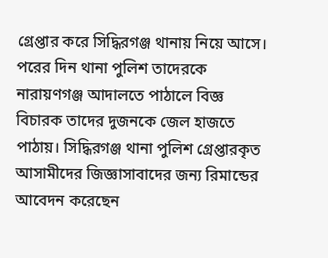গ্রেপ্তার করে সিদ্ধিরগঞ্জ থানায় নিয়ে আসে। পরের দিন থানা পুলিশ তাদেরকে নারায়ণগঞ্জ আদালতে পাঠালে বিজ্ঞ বিচারক তাদের দুজনকে জেল হাজতে পাঠায়। সিদ্ধিরগঞ্জ থানা পুলিশ গ্রেপ্তারকৃত আসামীদের জিজ্ঞাসাবাদের জন্য রিমান্ডের আবেদন করেছেন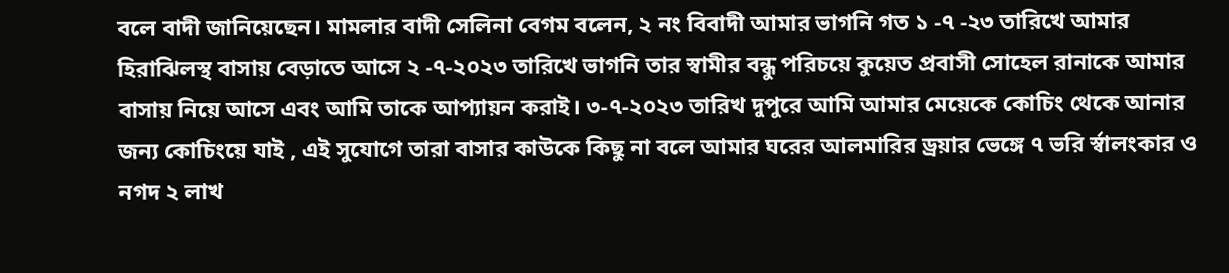বলে বাদী জানিয়েছেন। মামলার বাদী সেলিনা বেগম বলেন, ২ নং বিবাদী আমার ভাগনি গত ১ -৭ -২৩ তারিখে আমার হিরাঝিলস্থ বাসায় বেড়াতে আসে ২ -৭-২০২৩ তারিখে ভাগনি তার স্বামীর বন্ধু পরিচয়ে কুয়েত প্রবাসী সোহেল রানাকে আমার বাসায় নিয়ে আসে এবং আমি তাকে আপ্যায়ন করাই। ৩-৭-২০২৩ তারিখ দুপুরে আমি আমার মেয়েকে কোচিং থেকে আনার জন্য কোচিংয়ে যাই , এই সুযোগে তারা বাসার কাউকে কিছু না বলে আমার ঘরের আলমারির ড্রয়ার ভেঙ্গে ৭ ভরি র্স্বালংকার ও নগদ ২ লাখ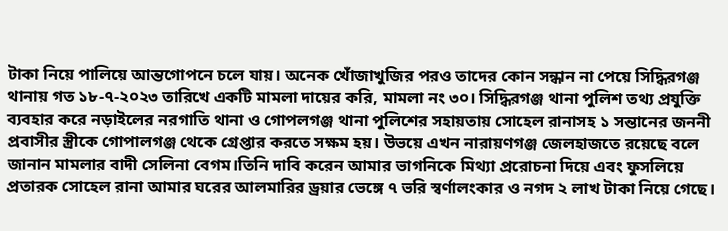টাকা নিয়ে পালিয়ে আন্তগোপনে চলে যায়। অনেক খোঁজাখুজির পরও তাদের কোন সন্ধান না পেয়ে সিদ্ধিরগঞ্জ থানায় গত ১৮-৭-২০২৩ তারিখে একটি মামলা দায়ের করি, মামলা নং ৩০। সিদ্ধিরগঞ্জ থানা পুলিশ তথ্য প্রযুক্তি ব্যবহার করে নড়াইলের নরগাতি থানা ও গোপলগঞ্জ থানা পুলিশের সহায়তায় সোহেল রানাসহ ১ সন্তানের জননী প্রবাসীর স্ত্রীকে গোপালগঞ্জ থেকে গ্রেপ্তার করতে সক্ষম হয়। উভয়ে এখন নারায়ণগঞ্জ জেলহাজতে রয়েছে বলে জানান মামলার বাদী সেলিনা বেগম।তিনি দাবি করেন আমার ভাগনিকে মিথ্যা প্ররোচনা দিয়ে এবং ফুসলিয়ে প্রতারক সোহেল রানা আমার ঘরের আলমারির ড্রয়ার ভেঙ্গে ৭ ভরি স্বর্ণালংকার ও নগদ ২ লাখ টাকা নিয়ে গেছে।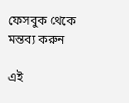ফেসবুক থেকে মন্তব্য করুন

এই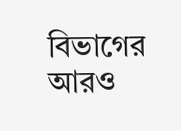বিভাগের আরও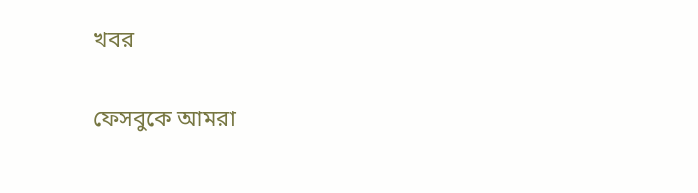খবর


ফেসবুকে আমরা